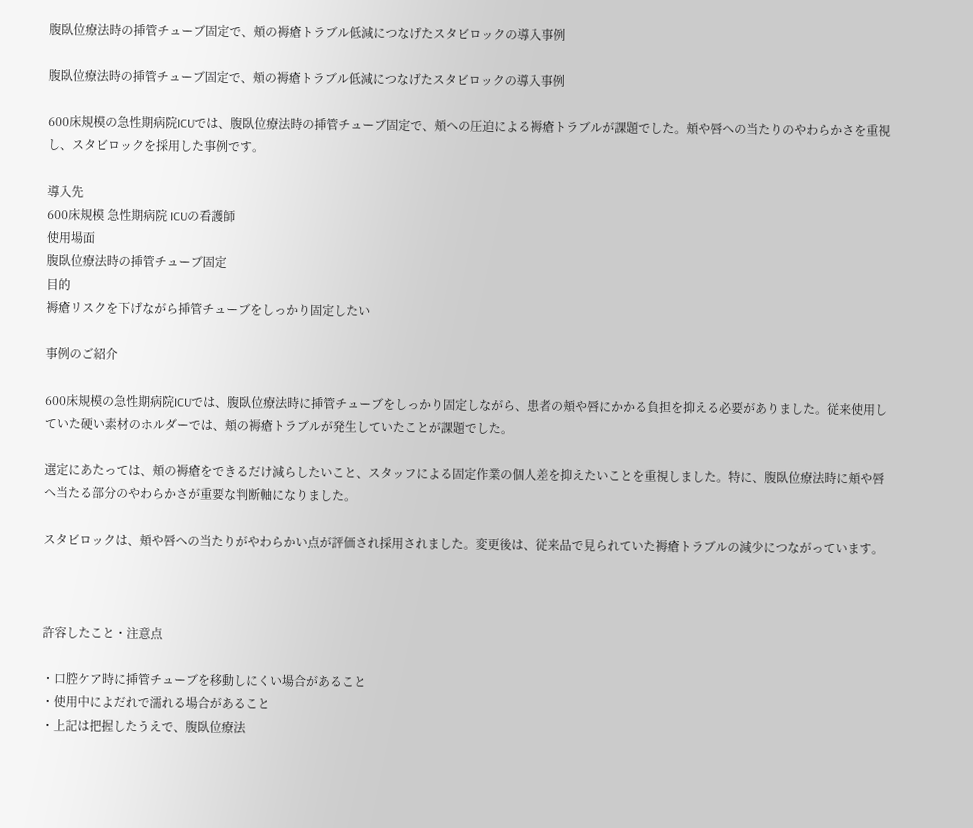腹臥位療法時の挿管チューブ固定で、頬の褥瘡トラブル低減につなげたスタビロックの導入事例

腹臥位療法時の挿管チューブ固定で、頬の褥瘡トラブル低減につなげたスタビロックの導入事例

600床規模の急性期病院ICUでは、腹臥位療法時の挿管チューブ固定で、頬への圧迫による褥瘡トラブルが課題でした。頬や唇への当たりのやわらかさを重視し、スタビロックを採用した事例です。

導入先
600床規模 急性期病院 ICUの看護師
使用場面
腹臥位療法時の挿管チューブ固定
目的
褥瘡リスクを下げながら挿管チューブをしっかり固定したい

事例のご紹介

600床規模の急性期病院ICUでは、腹臥位療法時に挿管チューブをしっかり固定しながら、患者の頬や唇にかかる負担を抑える必要がありました。従来使用していた硬い素材のホルダーでは、頬の褥瘡トラブルが発生していたことが課題でした。

選定にあたっては、頬の褥瘡をできるだけ減らしたいこと、スタッフによる固定作業の個人差を抑えたいことを重視しました。特に、腹臥位療法時に頬や唇へ当たる部分のやわらかさが重要な判断軸になりました。

スタビロックは、頬や唇への当たりがやわらかい点が評価され採用されました。変更後は、従来品で見られていた褥瘡トラブルの減少につながっています。



許容したこと・注意点

・口腔ケア時に挿管チューブを移動しにくい場合があること
・使用中によだれで濡れる場合があること
・上記は把握したうえで、腹臥位療法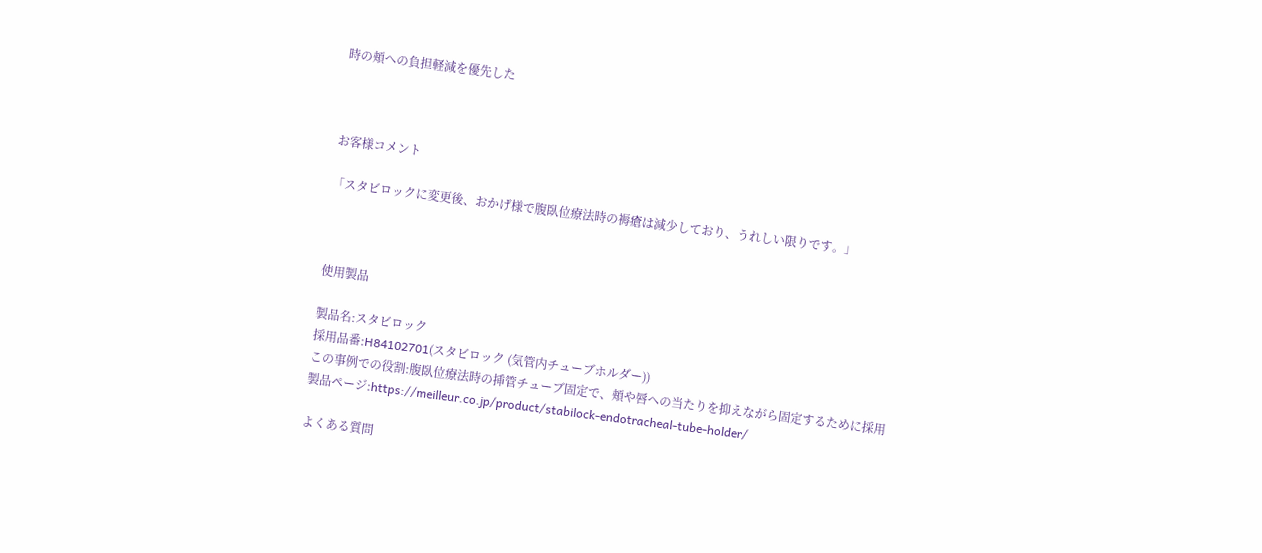時の頬への負担軽減を優先した



お客様コメント

「スタビロックに変更後、おかげ様で腹臥位療法時の褥瘡は減少しており、うれしい限りです。」



使用製品

製品名:スタビロック
採用品番:H84102701(スタビロック (気管内チューブホルダー))
この事例での役割:腹臥位療法時の挿管チューブ固定で、頬や唇への当たりを抑えながら固定するために採用
製品ページ:https://meilleur.co.jp/product/stabilock-endotracheal-tube-holder/

よくある質問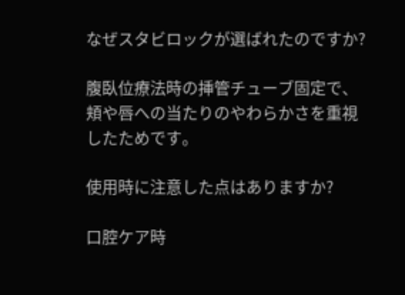なぜスタビロックが選ばれたのですか?

腹臥位療法時の挿管チューブ固定で、頬や唇への当たりのやわらかさを重視したためです。

使用時に注意した点はありますか?

口腔ケア時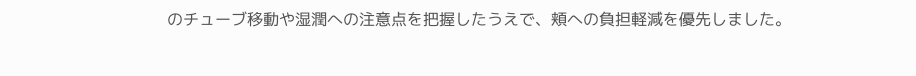のチューブ移動や湿潤への注意点を把握したうえで、頬への負担軽減を優先しました。